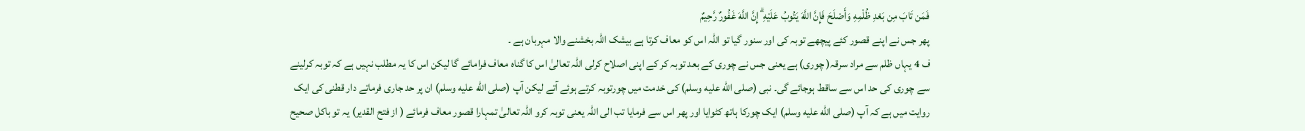فَمَن تَابَ مِن بَعْدِ ظُلْمِهِ وَأَصْلَحَ فَإِنَّ اللَّهَ يَتُوبُ عَلَيْهِ ۗ إِنَّ اللَّهَ غَفُورٌ رَّحِيمٌ
پھر جس نے اپنے قصور کئے پیچھے توبہ کی اور سنور گیا تو اللہ اس کو معاف کرتا ہے بیشک اللہ بخشنے والا مہربان ہے ۔
ف 4 یہاں ظلم سے مراد سرقہ( چوری) ہے یعنی جس نے چوری کے بعد توبہ کر کے اپنی اصلاح کرلی اللہ تعالیٰ اس کا گناہ معاف فرامائے گا لیکن اس کا یہ مطلب نہیں ہے کہ توبہ کرلینے سے چوری کی حد اس سے ساقط ہوجائے گی۔ نبی (صلى الله عليه وسلم) کی خدمت میں چورتوبہ کرتے ہوئے آتے لیکن آپ (صلى الله عليه وسلم) ان پر حد جاری فرماتے دار قطنی کی ایک روایت میں ہے کہ آپ (صلى الله عليه وسلم) ایک چورکا ہاتھ کٹوایا اور پھر اس سے فرمایا تب الی اللہ یعنی توبہ کرو اللہ تعالیٰ تمہارا قصور معاف فرمائے ( از فتح القدیر) یہ تو باکل صحیح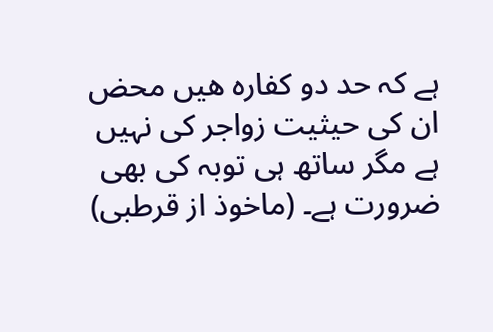ہے کہ حد دو کفارہ هیں محض ان کی حیثیت زواجر کی نہیں ہے مگر ساتھ ہی توبہ کی بھی ضرورت ہے۔ (ماخوذ از قرطبی)